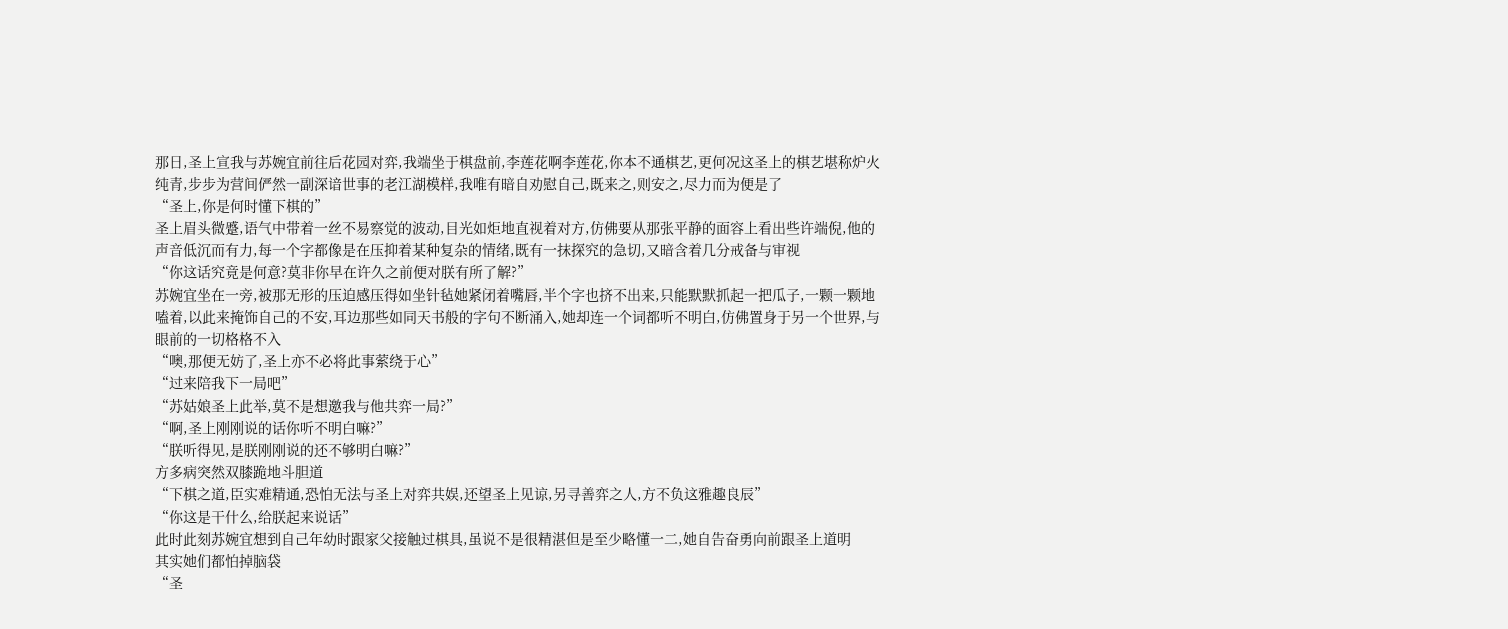那日,圣上宣我与苏婉宜前往后花园对弈,我端坐于棋盘前,李莲花啊李莲花,你本不通棋艺,更何况这圣上的棋艺堪称炉火纯青,步步为营间俨然一副深谙世事的老江湖模样,我唯有暗自劝慰自己,既来之,则安之,尽力而为便是了
“圣上,你是何时懂下棋的”
圣上眉头微蹙,语气中带着一丝不易察觉的波动,目光如炬地直视着对方,仿佛要从那张平静的面容上看出些许端倪,他的声音低沉而有力,每一个字都像是在压抑着某种复杂的情绪,既有一抹探究的急切,又暗含着几分戒备与审视
“你这话究竟是何意?莫非你早在许久之前便对朕有所了解?”
苏婉宜坐在一旁,被那无形的压迫感压得如坐针毡她紧闭着嘴唇,半个字也挤不出来,只能默默抓起一把瓜子,一颗一颗地嗑着,以此来掩饰自己的不安,耳边那些如同天书般的字句不断涌入,她却连一个词都听不明白,仿佛置身于另一个世界,与眼前的一切格格不入
“噢,那便无妨了,圣上亦不必将此事萦绕于心”
“过来陪我下一局吧”
“苏姑娘圣上此举,莫不是想邀我与他共弈一局?”
“啊,圣上刚刚说的话你听不明白嘛?”
“朕听得见,是朕刚刚说的还不够明白嘛?”
方多病突然双膝跪地斗胆道
“下棋之道,臣实难精通,恐怕无法与圣上对弈共娱,还望圣上见谅,另寻善弈之人,方不负这雅趣良辰”
“你这是干什么,给朕起来说话”
此时此刻苏婉宜想到自己年幼时跟家父接触过棋具,虽说不是很精湛但是至少略懂一二,她自告奋勇向前跟圣上道明
其实她们都怕掉脑袋
“圣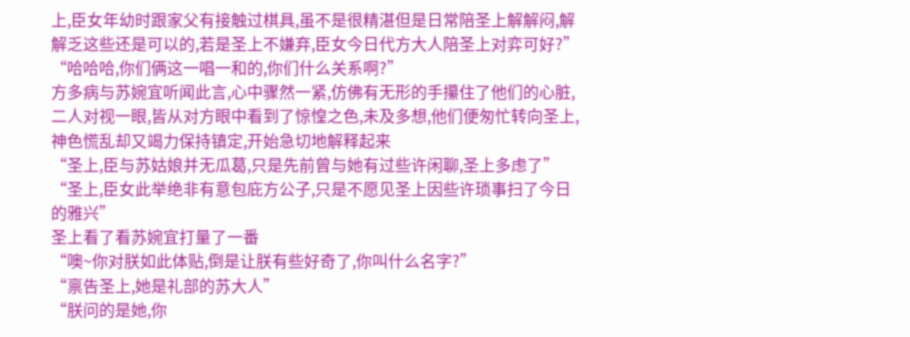上,臣女年幼时跟家父有接触过棋具,虽不是很精湛但是日常陪圣上解解闷,解解乏这些还是可以的,若是圣上不嫌弃,臣女今日代方大人陪圣上对弈可好?”
“哈哈哈,你们俩这一唱一和的,你们什么关系啊?”
方多病与苏婉宜听闻此言,心中骤然一紧,仿佛有无形的手攥住了他们的心脏,二人对视一眼,皆从对方眼中看到了惊惶之色,未及多想,他们便匆忙转向圣上,神色慌乱却又竭力保持镇定,开始急切地解释起来
“圣上,臣与苏姑娘并无瓜葛,只是先前曾与她有过些许闲聊,圣上多虑了”
“圣上,臣女此举绝非有意包庇方公子,只是不愿见圣上因些许琐事扫了今日的雅兴”
圣上看了看苏婉宜打量了一番
“噢~你对朕如此体贴,倒是让朕有些好奇了,你叫什么名字?”
“禀告圣上,她是礼部的苏大人”
“朕问的是她,你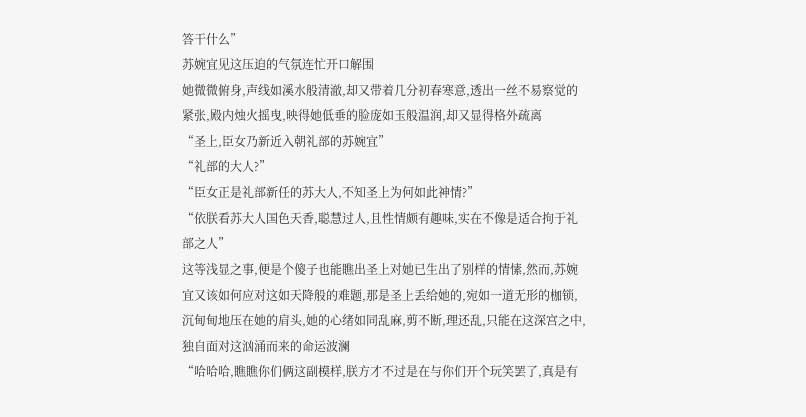答干什么”
苏婉宜见这压迫的气氛连忙开口解围
她微微俯身,声线如溪水般清澈,却又带着几分初春寒意,透出一丝不易察觉的紧张,殿内烛火摇曳,映得她低垂的脸庞如玉般温润,却又显得格外疏离
“圣上,臣女乃新近入朝礼部的苏婉宜”
“礼部的大人?”
“臣女正是礼部新任的苏大人,不知圣上为何如此神情?”
“依朕看苏大人国色天香,聪慧过人,且性情颇有趣味,实在不像是适合拘于礼部之人”
这等浅显之事,便是个傻子也能瞧出圣上对她已生出了别样的情愫,然而,苏婉宜又该如何应对这如天降般的难题,那是圣上丢给她的,宛如一道无形的枷锁,沉甸甸地压在她的肩头,她的心绪如同乱麻,剪不断,理还乱,只能在这深宫之中,独自面对这汹涌而来的命运波澜
“哈哈哈,瞧瞧你们俩这副模样,朕方才不过是在与你们开个玩笑罢了,真是有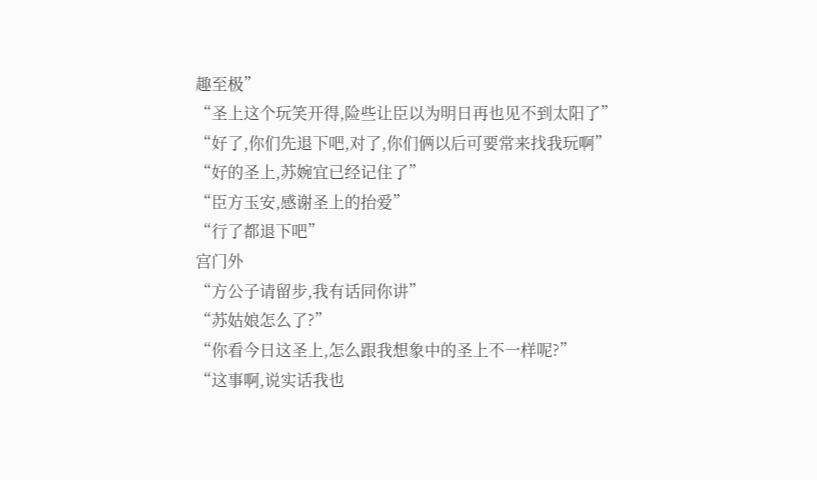趣至极”
“圣上这个玩笑开得,险些让臣以为明日再也见不到太阳了”
“好了,你们先退下吧,对了,你们俩以后可要常来找我玩啊”
“好的圣上,苏婉宜已经记住了”
“臣方玉安,感谢圣上的抬爱”
“行了都退下吧”
宫门外
“方公子请留步,我有话同你讲”
“苏姑娘怎么了?”
“你看今日这圣上,怎么跟我想象中的圣上不一样呢?”
“这事啊,说实话我也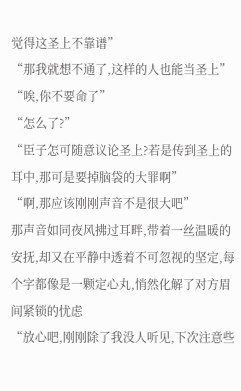觉得这圣上不靠谱”
“那我就想不通了,这样的人也能当圣上”
“唉,你不要命了”
“怎么了?”
“臣子怎可随意议论圣上?若是传到圣上的耳中,那可是要掉脑袋的大罪啊”
“啊,那应该刚刚声音不是很大吧”
那声音如同夜风拂过耳畔,带着一丝温暖的安抚,却又在平静中透着不可忽视的坚定,每个字都像是一颗定心丸,悄然化解了对方眉间紧锁的忧虑
“放心吧,刚刚除了我没人听见,下次注意些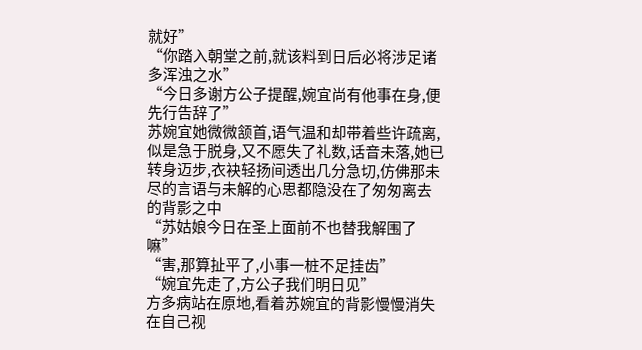就好”
“你踏入朝堂之前,就该料到日后必将涉足诸多浑浊之水”
“今日多谢方公子提醒,婉宜尚有他事在身,便先行告辞了”
苏婉宜她微微颔首,语气温和却带着些许疏离,似是急于脱身,又不愿失了礼数,话音未落,她已转身迈步,衣袂轻扬间透出几分急切,仿佛那未尽的言语与未解的心思都隐没在了匆匆离去的背影之中
“苏姑娘今日在圣上面前不也替我解围了嘛”
“害,那算扯平了,小事一桩不足挂齿”
“婉宜先走了,方公子我们明日见”
方多病站在原地,看着苏婉宜的背影慢慢消失在自己视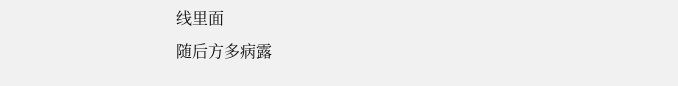线里面
随后方多病露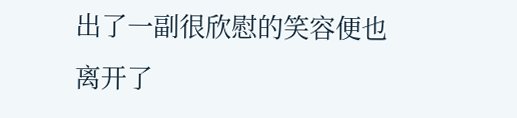出了一副很欣慰的笑容便也离开了